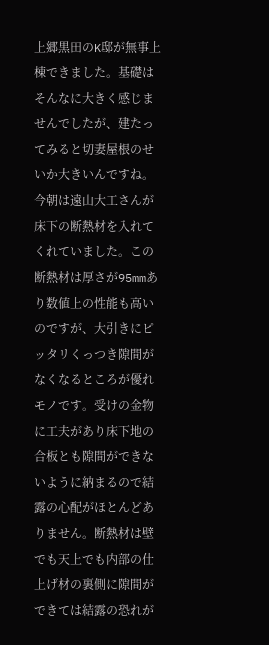上郷黒田のK邸が無事上棟できました。基礎はそんなに大きく感じませんでしたが、建たってみると切妻屋根のせいか大きいんですね。今朝は遠山大工さんが床下の断熱材を入れてくれていました。この断熱材は厚さが95mmあり数値上の性能も高いのですが、大引きにピッタリくっつき隙間がなくなるところが優れモノです。受けの金物に工夫があり床下地の合板とも隙間ができないように納まるので結露の心配がほとんどありません。断熱材は壁でも天上でも内部の仕上げ材の裏側に隙間ができては結露の恐れが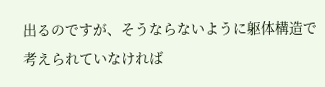出るのですが、そうならないように躯体構造で考えられていなければ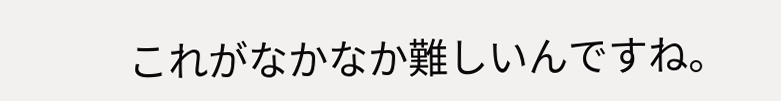これがなかなか難しいんですね。